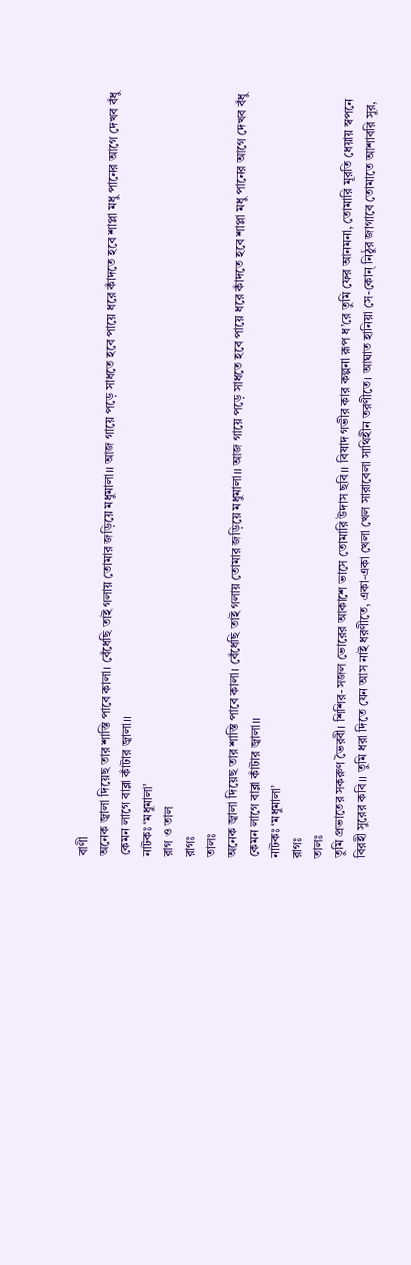বাণী
অনেক জ্বালা দিয়েছ তার শাস্তি পাবে কালা। বেঁধেছি তাই গলায় তোমার জড়িয়ে মধুমালা।। আজ গায়ে পড়ে সাধতে হবে পায়ে ধরে কাঁদতে হবে শাপ্লা মধু পানের আগে দেখব বঁধু কেমন লাগে বাব্লা কাঁটার জ্বালা।।
নাটকঃ ‘মধুমালা’
রাগ ও তাল
রাগঃ
তালঃ
অনেক জ্বালা দিয়েছ তার শাস্তি পাবে কালা। বেঁধেছি তাই গলায় তোমার জড়িয়ে মধুমালা।। আজ গায়ে পড়ে সাধতে হবে পায়ে ধরে কাঁদতে হবে শাপ্লা মধু পানের আগে দেখব বঁধু কেমন লাগে বাব্লা কাঁটার জ্বালা।।
নাটকঃ ‘মধুমালা’
রাগঃ
তালঃ
তুমি প্রভাতের সকরুণ ভৈরবী। শিশির-সজল ভোরের আকাশে ভাসে তোমারি উদাস ছবি।। বিষাদ গভীর কার কল্পনা রূপ ধ’রে তুমি ফের আনমনা, তোমারি মূরতি ধেয়ায় স্বপনে বিরহী সুরের কবি।। তুমি ধরা দিতে যেন আস নাই ধরণীতে, একা-একা খেলা খেল সারাবেলা সাথিহীন তরণীতে। আঘাত হানিয়া সে-কোন্ নিঠুর জাগাবে তোমাতে আশাবরি সুর,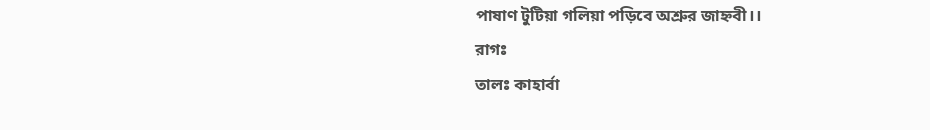পাষাণ টুটিয়া গলিয়া পড়িবে অশ্রুর জাহ্নবী।।
রাগঃ
তালঃ কাহার্বা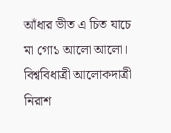আঁধার ভীত এ চিত যাচে মা গো১ আলো আলো। বিশ্ববিধাত্রী আলোকদাত্রী নিরাশ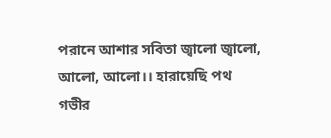পরানে আশার সবিতা জ্বালো জ্বালো, আলো, আলো।। হারায়েছি পথ গভীর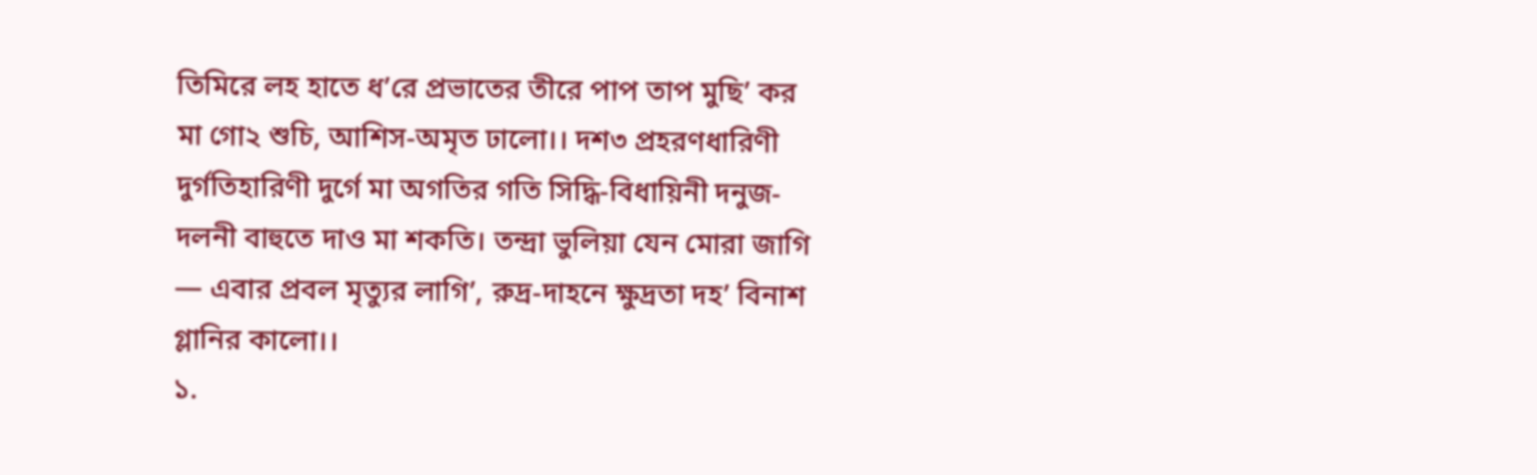তিমিরে লহ হাতে ধ’রে প্রভাতের তীরে পাপ তাপ মুছি’ কর মা গো২ শুচি, আশিস-অমৃত ঢালো।। দশ৩ প্রহরণধারিণী দুর্গতিহারিণী দুর্গে মা অগতির গতি সিদ্ধি-বিধায়িনী দনুজ-দলনী বাহুতে দাও মা শকতি। তন্দ্রা ভুলিয়া যেন মোরা জাগি — এবার প্রবল মৃত্যুর লাগি’, রুদ্র-দাহনে ক্ষুদ্রতা দহ’ বিনাশ গ্লানির কালো।।
১.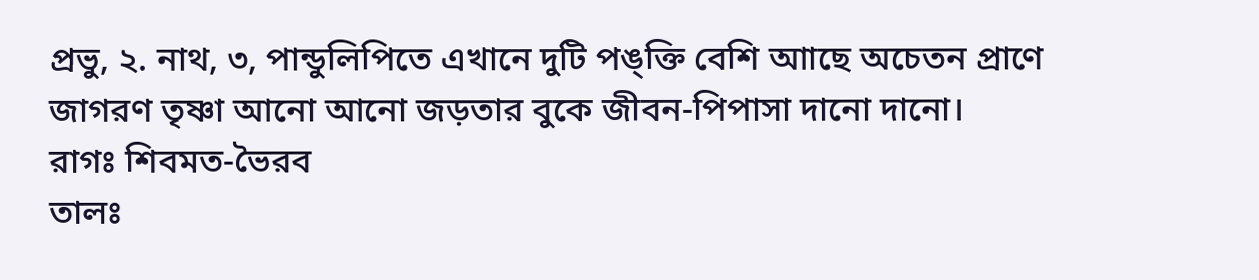প্রভু, ২. নাথ, ৩, পান্ডুলিপিতে এখানে দুটি পঙ্ক্তি বেশি আাছে অচেতন প্রাণে জাগরণ তৃষ্ণা আনো আনো জড়তার বুকে জীবন-পিপাসা দানো দানো।
রাগঃ শিবমত-ভৈরব
তালঃ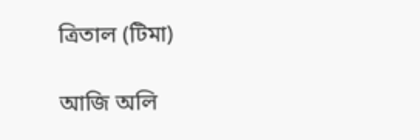ত্রিতাল (টিমা)

আজি অলি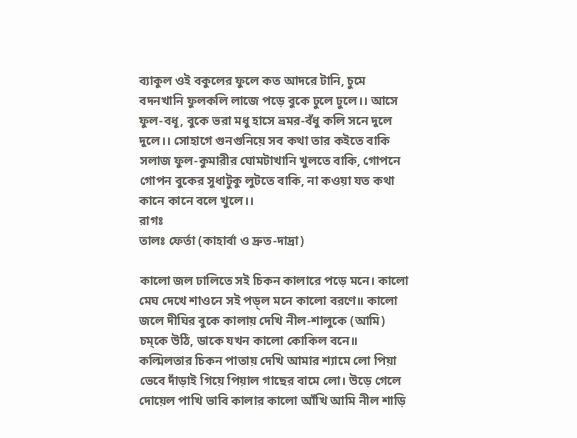ব্যাকুল ওই বকুলের ফুলে কত আদরে টানি, চুমে বদনখানি ফুলকলি লাজে পড়ে বুকে ঢুলে ঢুলে।। আসে ফুল-বধূ, বুকে ভরা মধু হাসে ভ্রমর-বঁধু কলি সনে দুলে দুলে।। সোহাগে গুনগুনিয়ে সব কথা তার কইতে বাকি সলাজ ফুল-কুমারীর ঘোমটাখানি খুলতে বাকি, গোপনে গোপন বুকের সুধাটুকু লুটতে বাকি, না কওয়া যত কথা কানে কানে বলে খুলে।।
রাগঃ
তালঃ ফের্তা (কাহার্বা ও দ্রুত-দাদ্রা)

কালো জল ঢালিতে সই চিকন কালারে পড়ে মনে। কালো মেঘ দেখে শাওনে সই পড়্ল মনে কালো বরণে॥ কালো জলে দীঘির বুকে কালায় দেখি নীল-শালুকে (আমি) চম্কে উঠি, ডাকে যখন কালো কোকিল বনে॥ কল্মিলতার চিকন পাতায় দেখি আমার শ্যামে লো পিয়া ভেবে দাঁড়াই গিয়ে পিয়াল গাছের বামে লো। উড়ে গেলে দোয়েল পাখি ভাবি কালার কালো আঁখি আমি নীল শাড়ি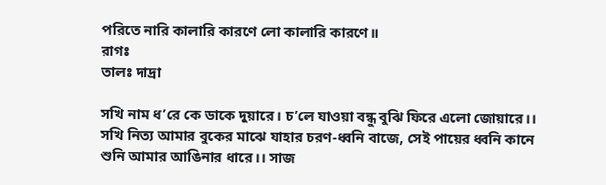পরিতে নারি কালারি কারণে লো কালারি কারণে॥
রাগঃ
তালঃ দাদ্রা

সখি নাম ধ’রে কে ডাকে দুয়ারে। চ’লে যাওয়া বন্ধু বুঝি ফিরে এলো জোয়ারে।। সখি নিত্য আমার বুকের মাঝে যাহার চরণ-ধ্বনি বাজে, সেই পায়ের ধ্বনি কানে শুনি আমার আঙিনার ধারে।। সাজ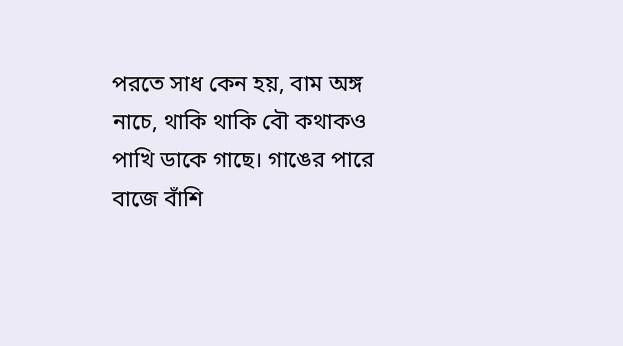পরতে সাধ কেন হয়, বাম অঙ্গ নাচে, থাকি থাকি বৌ কথাকও পাখি ডাকে গাছে। গাঙের পারে বাজে বাঁশি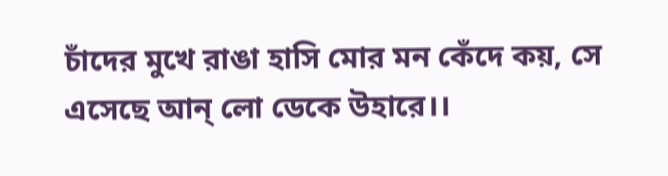চাঁদের মুখে রাঙা হাসি মোর মন কেঁদে কয়, সে এসেছে আন্ লো ডেকে উহারে।।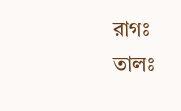রাগঃ
তালঃ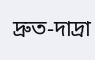দ্রুত-দাদ্রা